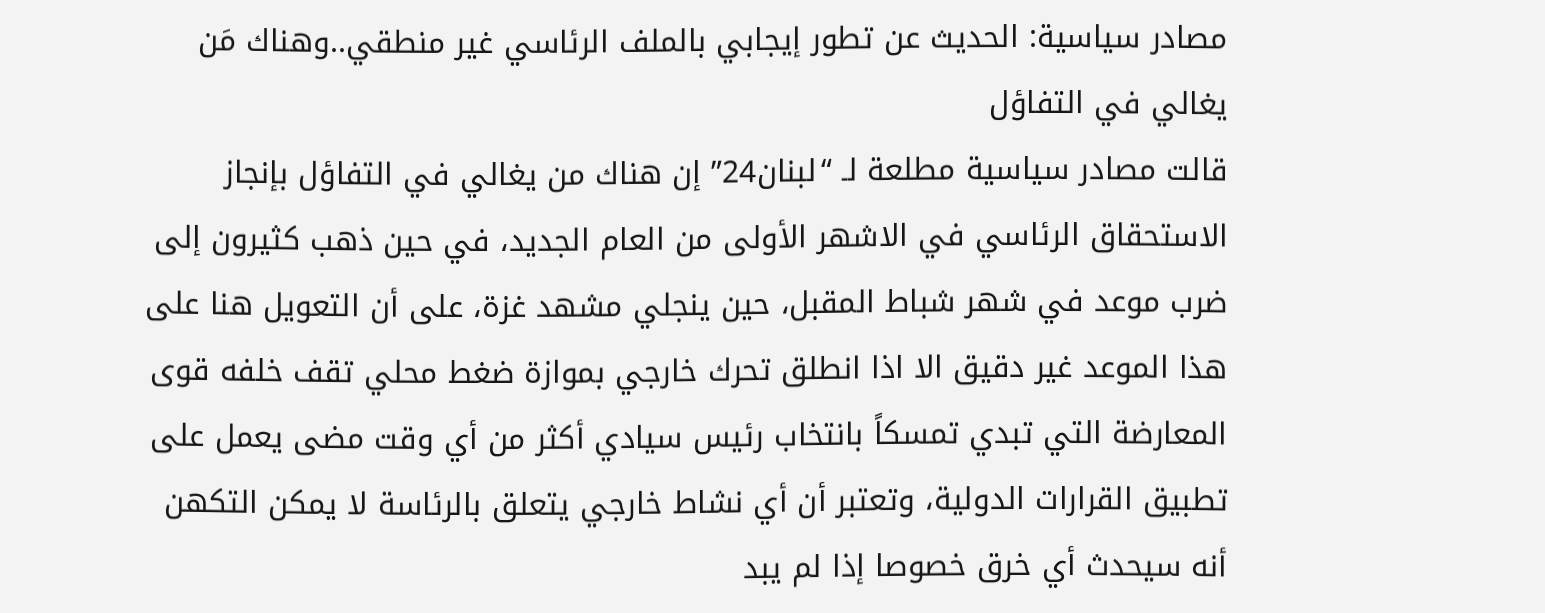مصادر سياسية: الحديث عن تطور إيجابي بالملف الرئاسي غير منطقي..وهناك مَن يغالي في التفاؤل
قالت مصادر سياسية مطلعة لـ “لبنان24” إن هناك من يغالي في التفاؤل بإنجاز الاستحقاق الرئاسي في الاشهر الأولى من العام الجديد، في حين ذهب كثيرون إلى ضرب موعد في شهر شباط المقبل، حين ينجلي مشهد غزة، على أن التعويل هنا على هذا الموعد غير دقيق الا اذا انطلق تحرك خارجي بموازة ضغط محلي تقف خلفه قوى المعارضة التي تبدي تمسكاً بانتخاب رئيس سيادي أكثر من أي وقت مضى يعمل على تطبيق القرارات الدولية، وتعتبر أن أي نشاط خارجي يتعلق بالرئاسة لا يمكن التكهن أنه سيحدث أي خرق خصوصا إذا لم يبد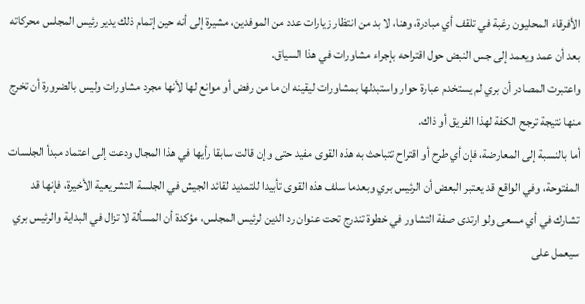الأفرقاء المحليون رغبة في تلقف أي مبادرة، وهنا، لا بد من انتظار زيارات عدد من الموفدين، مشيرة إلى أنه حين إتمام ذلك يدير رئيس المجلس محركاته بعد أن عمد ويعمد إلى جس النبض حول اقتراحه بإجراء مشاورات في هذا السياق.
واعتبرت المصادر أن بري لم يستخدم عبارة حوار واستبدلها بمشاورات ليقينه ان ما من رفض أو موانع لها لأنها مجرد مشاورات وليس بالضرورة أن تخرج منها نتيجة ترجح الكفة لهذا الفريق أو ذاك.
أما بالنسبة إلى المعارضة، فإن أي طرح أو اقتراح تتباحث به هذه القوى مفيد حتى وإن قالت سابقا رأيها في هذا المجال ودعت إلى اعتماد مبدأ الجلسات المفتوحة، وفي الواقع قد يعتبر البعض أن الرئيس بري وبعدما سلف هذه القوى تأبيدا للتمديد لقائد الجيش في الجلسة التشريعية الأخيرة، فإنها قد تشارك في أي مسعى ولو ارتدى صفة التشاور في خطوة تندرج تحت عنوان رد الدين لرئيس المجلس، مؤكدة أن المسألة لا تزال في البداية والرئيس بري سيعمل على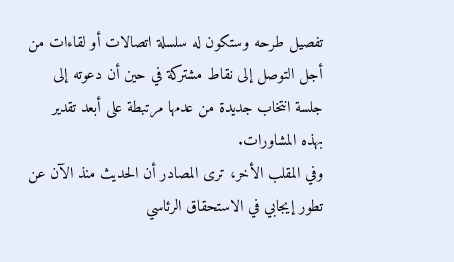تفصيل طرحه وستكون له سلسلة اتصالات أو لقاءات من أجل التوصل إلى نقاط مشتركة في حين أن دعوته إلى جلسة انتخاب جديدة من عدمها مرتبطة على أبعد تقدير بهذه المشاورات.
وفي المقلب الأخر، ترى المصادر أن الحديث منذ الآن عن تطور إيجابي في الاستحقاق الرئاسي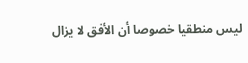ليس منطقيا خصوصا أن الأفق لا يزال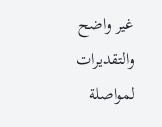غير واضح والتقديرات لمواصلة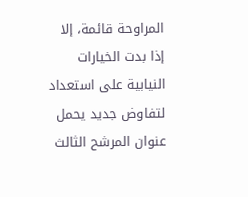المراوحة قائمة، إلا إذا بدت الخيارات النيابية على استعداد لتفاوض جديد يحمل عنوان المرشح الثالث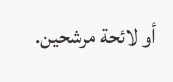أو لائحة مرشحين.